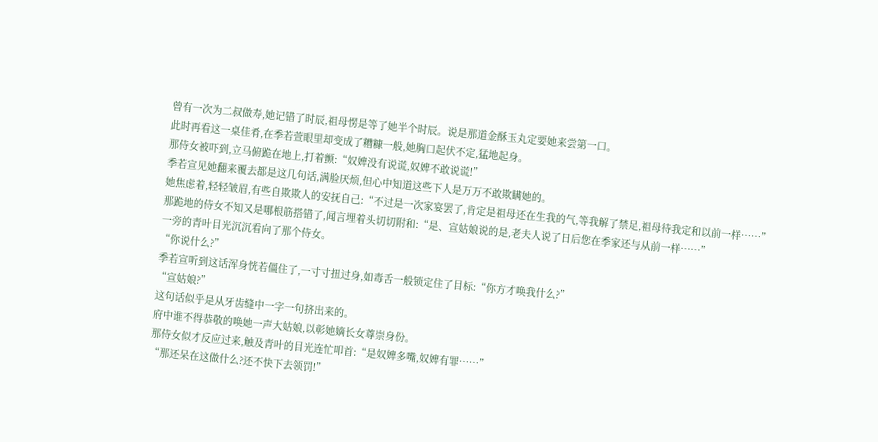曾有一次为二叔做寿,她记错了时辰,祖母愣是等了她半个时辰。说是那道金酥玉丸定要她来尝第一口。
此时再看这一桌佳肴,在季若萱眼里却变成了糟糠一般,她胸口起伏不定,猛地起身。
那侍女被吓到,立马俯跪在地上,打着颤:“奴婢没有说谎,奴婢不敢说谎!”
季若宣见她翻来覆去都是这几句话,满脸厌烦,但心中知道这些下人是万万不敢欺瞒她的。
她焦虑着,轻轻皱眉,有些自欺欺人的安抚自己:“不过是一次家宴罢了,肯定是祖母还在生我的气,等我解了禁足,祖母待我定和以前一样……”
那跪地的侍女不知又是哪根筋搭错了,闻言埋着头切切附和:“是、宣姑娘说的是,老夫人说了日后您在季家还与从前一样……”
一旁的青叶目光沉沉看向了那个侍女。
“你说什么?”
季若宣听到这话浑身恍若僵住了,一寸寸扭过身,如毒舌一般锁定住了目标:“你方才唤我什么?”
“宣姑娘?”
这句话似乎是从牙齿缝中一字一句挤出来的。
府中谁不得恭敬的唤她一声大姑娘,以彰她嫡长女尊崇身份。
那侍女似才反应过来,触及青叶的目光连忙叩首:“是奴婢多嘴,奴婢有罪……”
“那还呆在这做什么?还不快下去领罚!”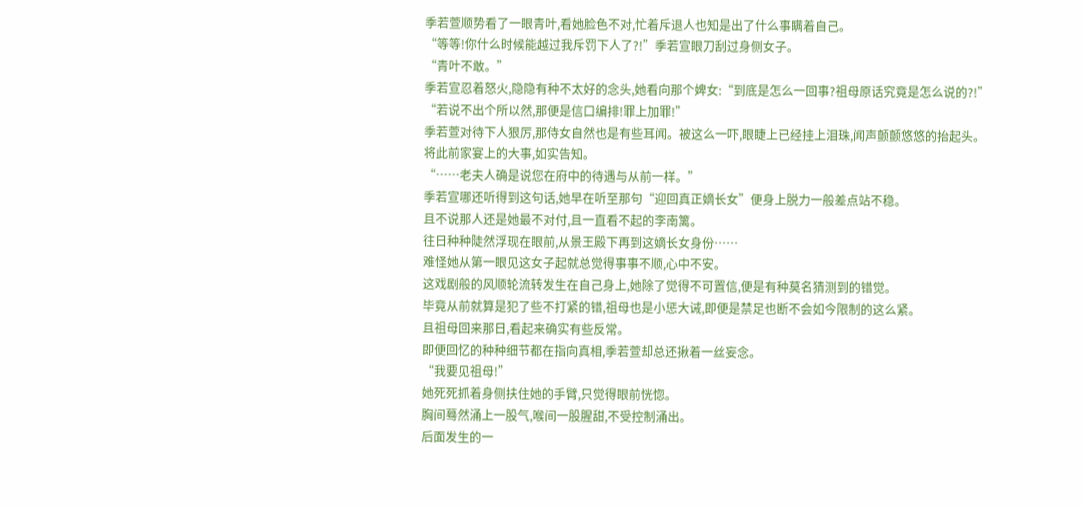季若萱顺势看了一眼青叶,看她脸色不对,忙着斥退人也知是出了什么事瞒着自己。
“等等!你什么时候能越过我斥罚下人了?!”季若宣眼刀刮过身侧女子。
“青叶不敢。”
季若宣忍着怒火,隐隐有种不太好的念头,她看向那个婢女:“到底是怎么一回事?祖母原话究竟是怎么说的?!”
“若说不出个所以然,那便是信口编排!罪上加罪!”
季若萱对待下人狠厉,那侍女自然也是有些耳闻。被这么一吓,眼睫上已经挂上泪珠,闻声颤颤悠悠的抬起头。
将此前家宴上的大事,如实告知。
“……老夫人确是说您在府中的待遇与从前一样。”
季若宣哪还听得到这句话,她早在听至那句“迎回真正嫡长女”便身上脱力一般差点站不稳。
且不说那人还是她最不对付,且一直看不起的李南篱。
往日种种陡然浮现在眼前,从景王殿下再到这嫡长女身份……
难怪她从第一眼见这女子起就总觉得事事不顺,心中不安。
这戏剧般的风顺轮流转发生在自己身上,她除了觉得不可置信,便是有种莫名猜测到的错觉。
毕竟从前就算是犯了些不打紧的错,祖母也是小惩大诫,即便是禁足也断不会如今限制的这么紧。
且祖母回来那日,看起来确实有些反常。
即便回忆的种种细节都在指向真相,季若萱却总还揪着一丝妄念。
“我要见祖母!”
她死死抓着身侧扶住她的手臂,只觉得眼前恍惚。
胸间蓦然涌上一股气,喉间一股腥甜,不受控制涌出。
后面发生的一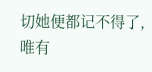切她便都记不得了,唯有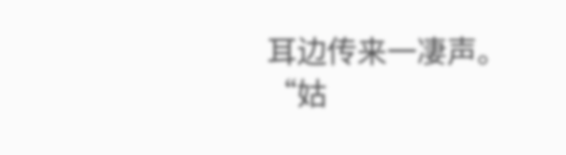耳边传来一凄声。
“姑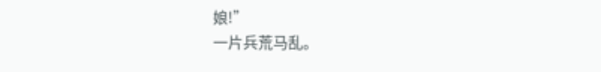娘!”
一片兵荒马乱。